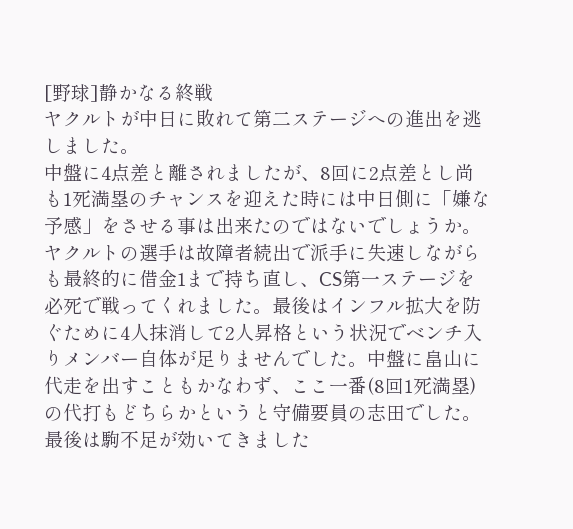[野球]静かなる終戦
ヤクルトが中日に敗れて第二ステージへの進出を逃しました。
中盤に4点差と離されましたが、8回に2点差とし尚も1死満塁のチャンスを迎えた時には中日側に「嫌な予感」をさせる事は出来たのではないでしょうか。
ヤクルトの選手は故障者続出で派手に失速しながらも最終的に借金1まで持ち直し、CS第一ステージを必死で戦ってくれました。最後はインフル拡大を防ぐために4人抹消して2人昇格という状況でベンチ入りメンバー自体が足りませんでした。中盤に畠山に代走を出すこともかなわず、ここ一番(8回1死満塁)の代打もどちらかというと守備要員の志田でした。
最後は駒不足が効いてきました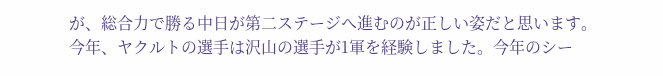が、総合力で勝る中日が第二ステージへ進むのが正しい姿だと思います。
今年、ヤクルトの選手は沢山の選手が1軍を経験しました。今年のシー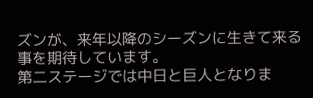ズンが、来年以降のシーズンに生きて来る事を期待しています。
第二ステージでは中日と巨人となりま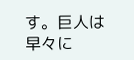す。巨人は早々に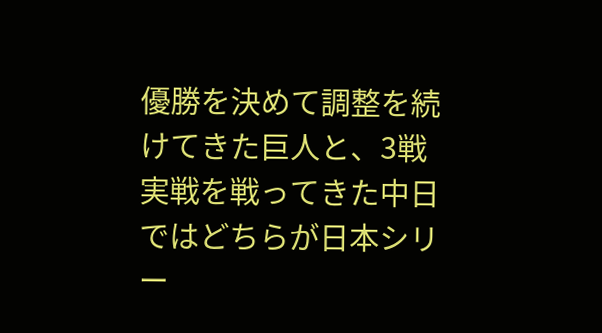優勝を決めて調整を続けてきた巨人と、3戦実戦を戦ってきた中日ではどちらが日本シリー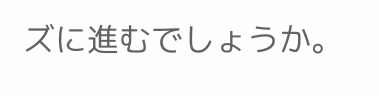ズに進むでしょうか。